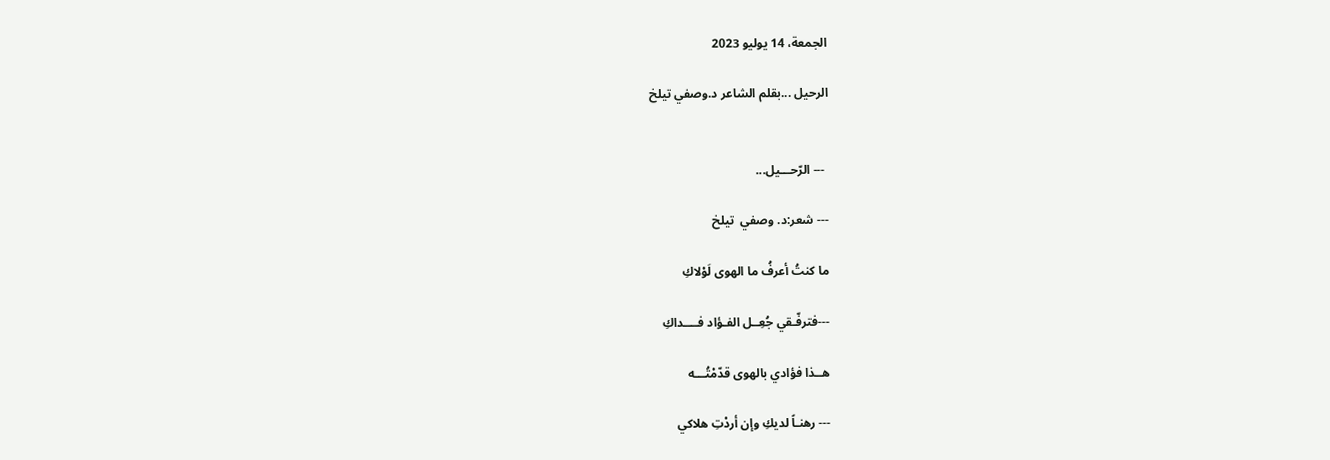الجمعة، 14 يوليو 2023

الرحيل ...بقلم الشاعر د.وصفي تيلخ


 --- الرّحـــيل...

--- شعر:د. وصفي  تيلخ

ما كنتُ أعرفُ ما الهوى لَوْلاكِ

---فترفّـقي جُعِــل الفـؤاد فــــداكِ

هــذا فؤادي بالهوى قدّمْتُـــه

--- رهنـاً لديكِ وإن أردْتِ هلاكي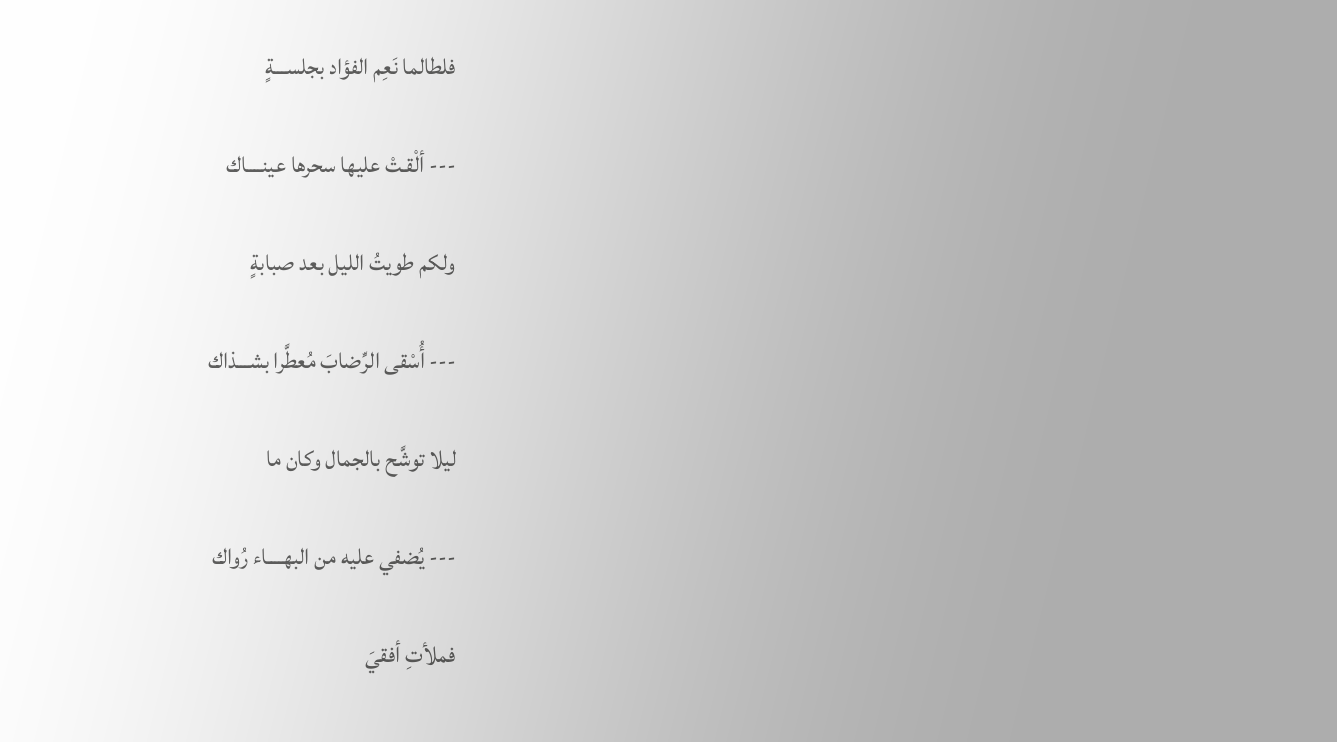فلطالما نَعِم الفؤاد بجلســـةٍ

--- ألْقـتْ عليها سحرها عينــــاك

ولكم طويتُ الليل بعد صبابةٍ

--- أُسْقى الرِّضابَ مُعطَّرا بشـــذاك

ليلا توشَّح بالجمال وكان ما

--- يُضفي عليه من البهــــاء رُواك

فملأتِ أفقيَ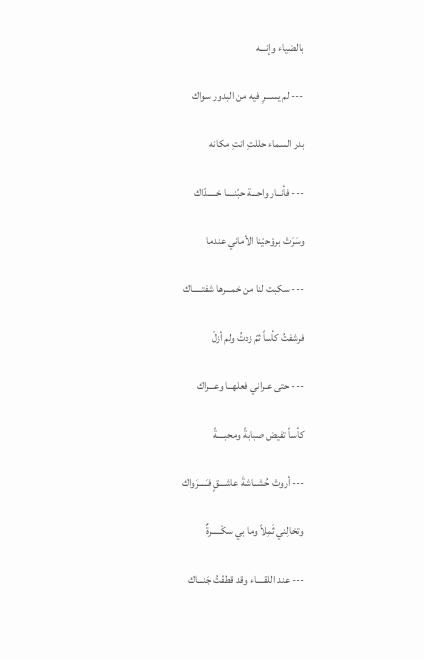بالضياء وإنـــه

--- لم يســـرِ فيه من البدور سواك

بدر السماء حللتِ انتِ مكانه

--- فأنــار واحـــة حبّنــــا خـــــدّاك

وسَرَتْ بروْحيْنا الأماني عندما

--- سكبت لنا من خمـــرها شفتـــــاك

فرشفتُ كأساً ثمّ زدتُ ولم أزلْ

--- حتى عـراني فعلهــا وعـــراك

كأساً تفيض صبابةً ومحبــــةً

--- أروتْ حُشــاشةَ عاشـــقٍ فـَــــرَواك

وتخالِني ثَمِلاً وما بي سكْـــــرةٌ

--- عند اللقــــاء وقد قطفْتُ جَنـــاك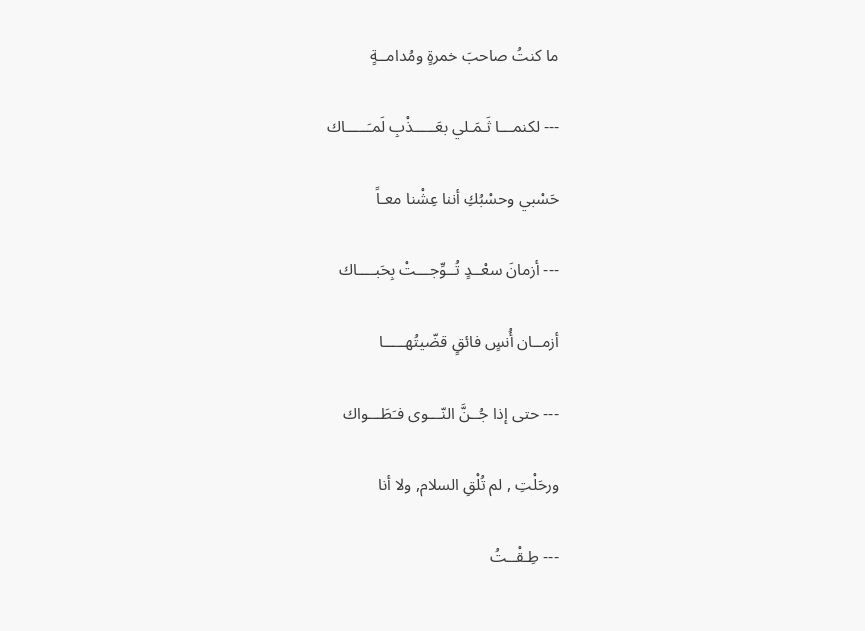ما كنتُ صاحبَ خمرةٍ ومُدامــةٍ

--- لكنمـــا ثَـمَـلي بعَـــــذْبِ لَمـَـــــاك

حَسْبي وحسْبُكِ أننا عِشْنا معـاً

--- أزمانَ سعْــدٍ تُــوِّجـــتْ بِحَبــــاك

أزمــان أُنسٍ فائقٍ قضّيتُهـــــا

--- حتى إذا جُــنَّ النّـــوى فـَطَـــواك

ورحَلْتِ , لم تُلْقِ السلام, ولا أنا

--- طِـقْــتُ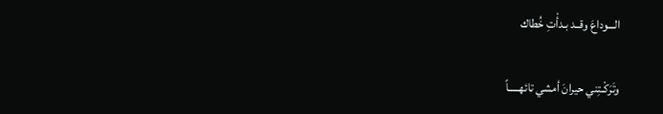الـــوداعَ وقــد بـدأْتِ خُطاك

وتَرَكْـتِني حيرانَ أمشي تائهـــــاً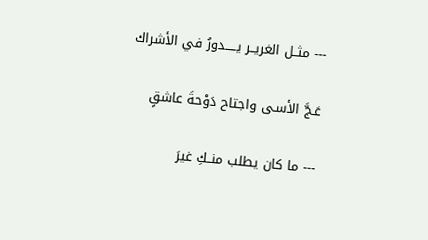--- مثــل الغريــر يـــــدورُ في الأشراك

عَـجَّ الأسـى واجتاح دَوْحةَ عاشقٍ

--- ما كان يطلب منــكِ غيرَ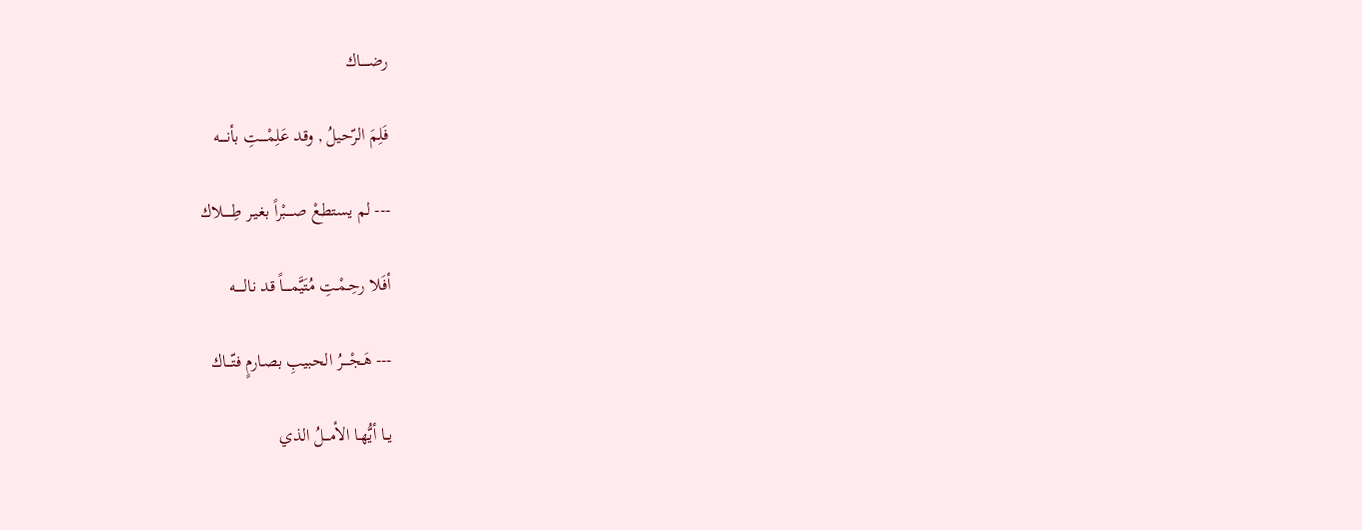رضـــــاك

فَلِمَ الرّحيلُ , وقد عَلِمْــــتِ بأنــــه

--- لم يستطعْ صــــبْراً بغيـر طِـــــلاك

أفَلا رحِـمْـتِ مُتَيَّمــــاً قد نالـــــه

--- هَـجْــــرُ الحبيبِ بصـارمٍ فتّـــاك

يــا أيُّهـا الأمـــلُ الذي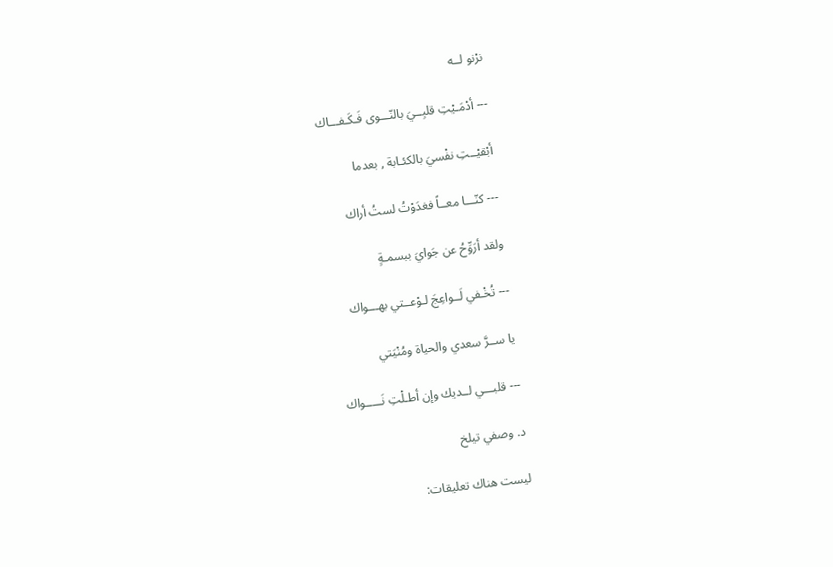نرْنو لــه

--- أدْمَـيْتِ قلبِــيَ بالنّـــوى فَـكَـفـــاك

أبْقيْــتِ نفْسيَ بالكئـابة , بعدما

--- كنّـــا معــاً فغدَوْتُ لستُ أراك

ولقد أرَوِّحُ عن جَوايَ ببسمـةٍ

--- تُخْـفي لَــواعِجَ لـوْعــتي بهـــواك

يا ســرَّ سعدي والحياة ومُنْيَتي

--- قلبـــي لــديك وإن أطـلْتِ نَـــــواك

د. وصفي تيلخ

ليست هناك تعليقات: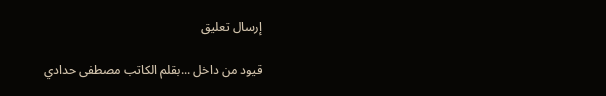إرسال تعليق

قيود من داخل ...بقلم الكاتب مصطفى حدادي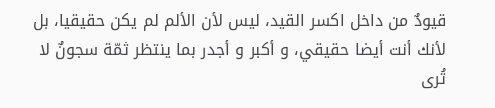قيودٌ من داخل اكسر القيد، ليس لأن الألم لم يكن حقيقيا، بل لأنك أنت أيضا حقيقي، و أكبر و أجدر بما ينتظر ثمّة سجونٌ لا تُرى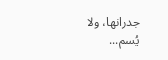جدرانها، ولا يُسم...